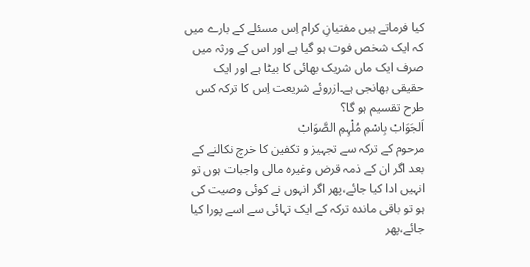کیا فرماتے ہیں مفتیانِ کرام اِس مسئلے کے بارے میں کہ ایک شخص فوت ہو گیا ہے اور اس کے ورثہ میں صرف ایک ماں شریک بھائی کا بیٹا ہے اور ایک حقیقی بھانجی ہے۔ازروئے شریعت اِس کا ترکہ کس طرح تقسیم ہو گا؟
اَلجَوَابْ بِاسْمِ مُلْہِمِ الصَّوَابْ
مرحوم کے ترکہ سے تجہیز و تکفین کا خرچ نکالنے کے بعد اگر ان کے ذمہ قرض وغیرہ مالی واجبات ہوں تو انہیں ادا کیا جائے،پھر اگر انہوں نے کوئی وصیت کی ہو تو باقی ماندہ ترکہ کے ایک تہائی سے اسے پورا کیا جائے،پھر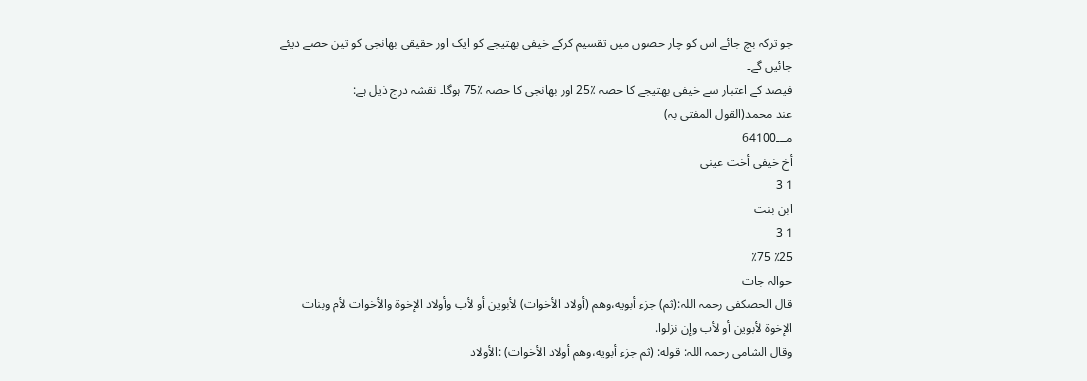جو ترکہ بچ جائے اس کو چار حصوں میں تقسیم کرکے خیفی بھتیجے کو ایک اور حقیقی بھانجی کو تین حصے دیئے جائیں گے۔
فیصد کے اعتبار سے خیفی بھتیجے کا حصہ ٪25 اور بھانجی کا حصہ ٪75 ہوگا۔ نقشہ درج ذیل ہے:
عند محمد(القول المفتی بہ)
مـــ64100
أخ خیفی أخت عینی
1 3
ابن بنت
1 3
٪25 ٪75
حوالہ جات
قال الحصکفی رحمہ اللہ:(ثم) جزء أبويه،وهم (أولاد الأخوات) لأبوين أو لأب وأولاد الإخوة والأخوات لأم وبنات الإخوة لأبوين أو لأب وإن نزلوا.
وقال الشامی رحمہ اللہ: قوله: (ثم جزء أبويه،وهم أولاد الأخوات) :الأولاد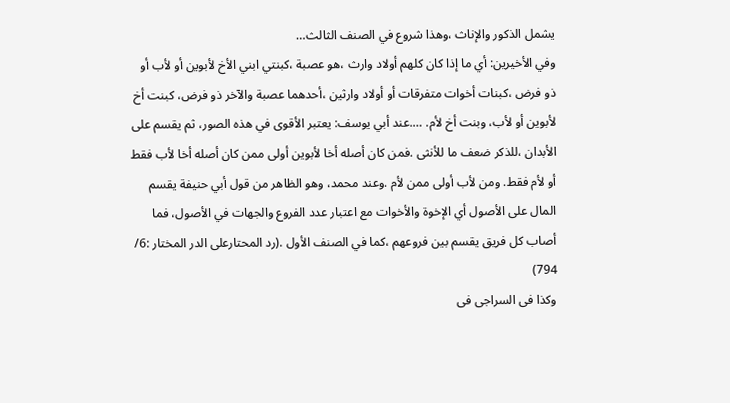يشمل الذكور والإناث ،وهذا شروع في الصنف الثالث…
وفي الأخيرين: أي ما إذا كان كلهم أولاد وارث ،هو عصبة ،كبنتي ابني الأخ لأبوين أو لأب أو ذو فرض ،كبنات أخوات متفرقات أو أولاد وارثين ،أحدهما عصبة والآخر ذو فرض، كبنت أخ لأبوين أو لأب، وبنت أخ لأم. ….عند أبي يوسف: يعتبر الأقوى في هذه الصور، ثم يقسم على الأبدان ،للذكر ضعف ما للأنثى .فمن كان أصله أخا لأبوين أولى ممن كان أصله أخا لأب فقط أو لأم فقط. ومن لأب أولى ممن لأم .وعند محمد، وهو الظاهر من قول أبي حنيفة يقسم المال على الأصول أي الإخوة والأخوات مع اعتبار عدد الفروع والجهات في الأصول، فما أصاب كل فريق يقسم بين فروعهم ،كما في الصنف الأول .(رد المحتارعلی الدر المختار :6/ 794)
وکذا فی السراجی فی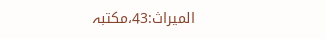المیراث:43،مکتبہ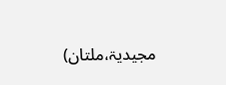مجیدیۃ،ملتان)